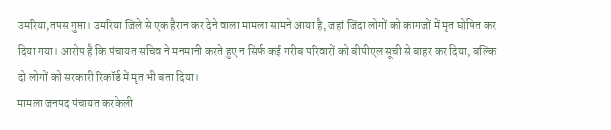उमरिया,तपस गुप्ता। उमरिया जिले से एक हैरान कर देने वाला मामला सामने आया है, जहां जिंदा लोगों को कागजों में मृत घोषित कर दिया गया। आरोप है कि पंचायत सचिव ने मनमानी करते हुए न सिर्फ कई गरीब परिवारों को बीपीएल सूची से बाहर कर दिया, बल्कि दो लोगों को सरकारी रिकॉर्ड में मृत भी बता दिया।
मामला जनपद पंचायत करकेली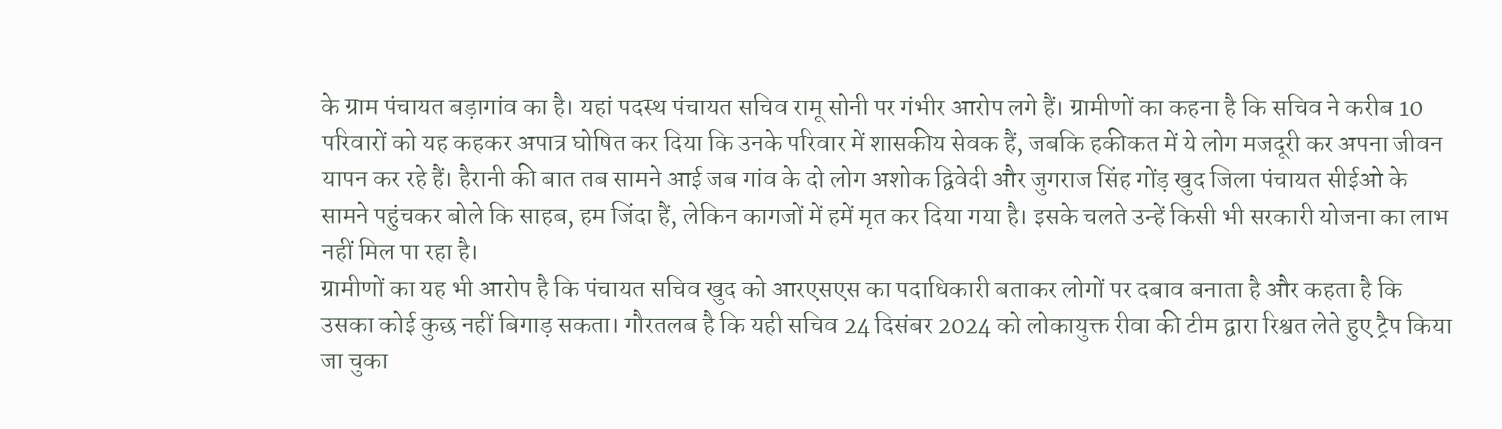के ग्राम पंचायत बड़ागांव का है। यहां पदस्थ पंचायत सचिव रामू सोनी पर गंभीर आरोप लगे हैं। ग्रामीणों का कहना है कि सचिव ने करीब 10 परिवारों को यह कहकर अपात्र घोषित कर दिया कि उनके परिवार में शासकीय सेवक हैं, जबकि हकीकत में ये लोग मजदूरी कर अपना जीवन यापन कर रहे हैं। हैरानी की बात तब सामने आई जब गांव के दो लोग अशोक द्विवेदी और जुगराज सिंह गोंड़ खुद जिला पंचायत सीईओ के सामने पहुंचकर बोले कि साहब, हम जिंदा हैं, लेकिन कागजों में हमें मृत कर दिया गया है। इसके चलते उन्हें किसी भी सरकारी योजना का लाभ नहीं मिल पा रहा है।
ग्रामीणों का यह भी आरोप है कि पंचायत सचिव खुद को आरएसएस का पदाधिकारी बताकर लोगों पर दबाव बनाता है और कहता है कि उसका कोई कुछ नहीं बिगाड़ सकता। गौरतलब है कि यही सचिव 24 दिसंबर 2024 को लोकायुक्त रीवा की टीम द्वारा रिश्वत लेते हुए ट्रैप किया जा चुका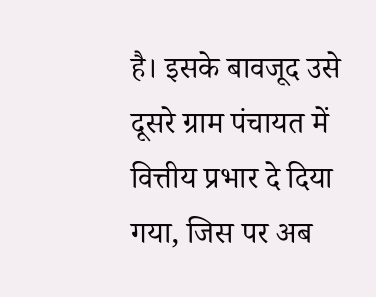है। इसके बावजूद उसे दूसरे ग्राम पंचायत में वित्तीय प्रभार दे दिया गया, जिस पर अब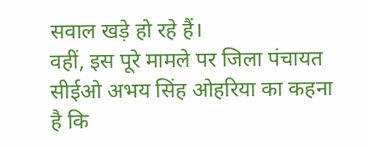सवाल खड़े हो रहे हैं।
वहीं, इस पूरे मामले पर जिला पंचायत सीईओ अभय सिंह ओहरिया का कहना है कि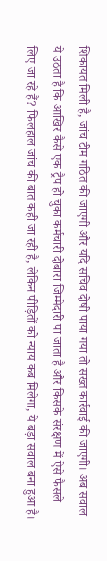शिकायत मिली है, जांच टीम गठित की जाएगी और यदि सचिव दोषी पाया गया तो सख्त कार्रवाई की जाएगी। अब सवाल ये उठता है कि आखिर कैसे एक ट्रैप हो चुका कर्मचारी दोबारा जिम्मेदारी पा जाता है और किसके संरक्षण में ऐसे फैसले लिए जा रहे हैं? फिलहाल जांच की बात कही जा रही है, लेकिन पीड़ितों को न्याय कब मिलेगा, ये बड़ा सवाल बना हुआ है।